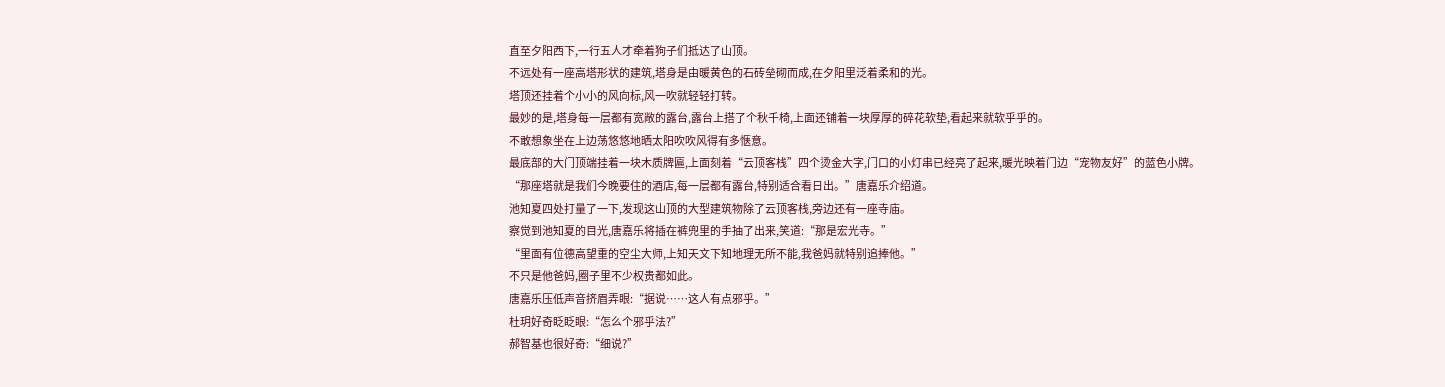直至夕阳西下,一行五人才牵着狗子们抵达了山顶。
不远处有一座高塔形状的建筑,塔身是由暖黄色的石砖垒砌而成,在夕阳里泛着柔和的光。
塔顶还挂着个小小的风向标,风一吹就轻轻打转。
最妙的是,塔身每一层都有宽敞的露台,露台上搭了个秋千椅,上面还铺着一块厚厚的碎花软垫,看起来就软乎乎的。
不敢想象坐在上边荡悠悠地晒太阳吹吹风得有多惬意。
最底部的大门顶端挂着一块木质牌匾,上面刻着“云顶客栈”四个烫金大字,门口的小灯串已经亮了起来,暖光映着门边“宠物友好”的蓝色小牌。
“那座塔就是我们今晚要住的酒店,每一层都有露台,特别适合看日出。”唐嘉乐介绍道。
池知夏四处打量了一下,发现这山顶的大型建筑物除了云顶客栈,旁边还有一座寺庙。
察觉到池知夏的目光,唐嘉乐将插在裤兜里的手抽了出来,笑道:“那是宏光寺。”
“里面有位德高望重的空尘大师,上知天文下知地理无所不能,我爸妈就特别追捧他。”
不只是他爸妈,圈子里不少权贵都如此。
唐嘉乐压低声音挤眉弄眼:“据说……这人有点邪乎。”
杜玥好奇眨眨眼:“怎么个邪乎法?”
郝智基也很好奇:“细说?”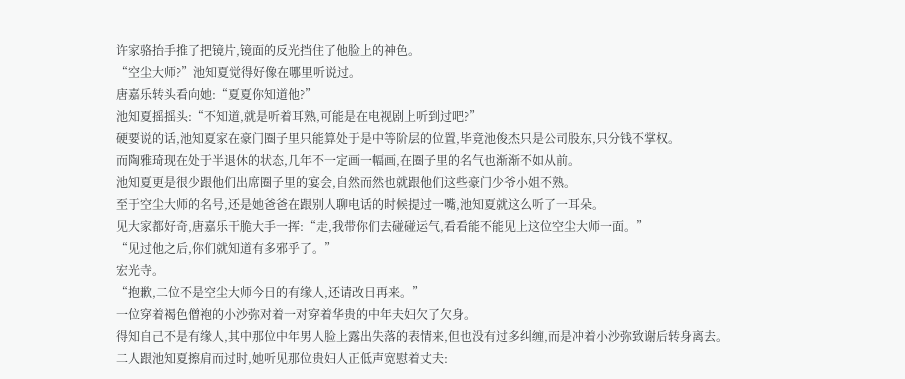许家骆抬手推了把镜片,镜面的反光挡住了他脸上的神色。
“空尘大师?”池知夏觉得好像在哪里听说过。
唐嘉乐转头看向她:“夏夏你知道他?”
池知夏摇摇头:“不知道,就是听着耳熟,可能是在电视剧上听到过吧?”
硬要说的话,池知夏家在豪门圈子里只能算处于是中等阶层的位置,毕竟池俊杰只是公司股东,只分钱不掌权。
而陶雅琦现在处于半退休的状态,几年不一定画一幅画,在圈子里的名气也渐渐不如从前。
池知夏更是很少跟他们出席圈子里的宴会,自然而然也就跟他们这些豪门少爷小姐不熟。
至于空尘大师的名号,还是她爸爸在跟别人聊电话的时候提过一嘴,池知夏就这么听了一耳朵。
见大家都好奇,唐嘉乐干脆大手一挥:“走,我带你们去碰碰运气,看看能不能见上这位空尘大师一面。”
“见过他之后,你们就知道有多邪乎了。”
宏光寺。
“抱歉,二位不是空尘大师今日的有缘人,还请改日再来。”
一位穿着褐色僧袍的小沙弥对着一对穿着华贵的中年夫妇欠了欠身。
得知自己不是有缘人,其中那位中年男人脸上露出失落的表情来,但也没有过多纠缠,而是冲着小沙弥致谢后转身离去。
二人跟池知夏擦肩而过时,她听见那位贵妇人正低声宽慰着丈夫: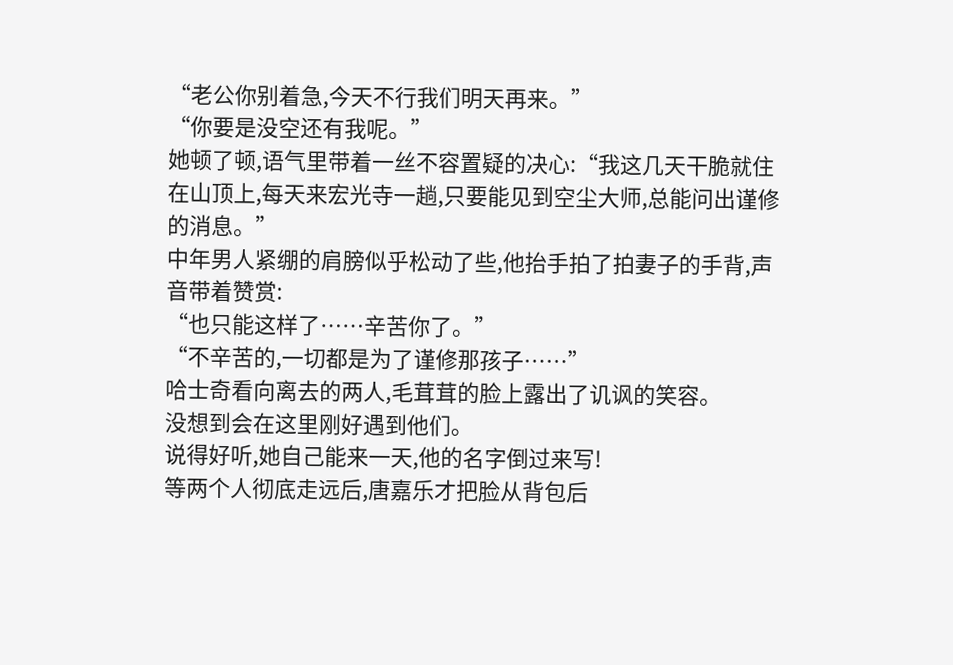“老公你别着急,今天不行我们明天再来。”
“你要是没空还有我呢。”
她顿了顿,语气里带着一丝不容置疑的决心:“我这几天干脆就住在山顶上,每天来宏光寺一趟,只要能见到空尘大师,总能问出谨修的消息。”
中年男人紧绷的肩膀似乎松动了些,他抬手拍了拍妻子的手背,声音带着赞赏:
“也只能这样了……辛苦你了。”
“不辛苦的,一切都是为了谨修那孩子……”
哈士奇看向离去的两人,毛茸茸的脸上露出了讥讽的笑容。
没想到会在这里刚好遇到他们。
说得好听,她自己能来一天,他的名字倒过来写!
等两个人彻底走远后,唐嘉乐才把脸从背包后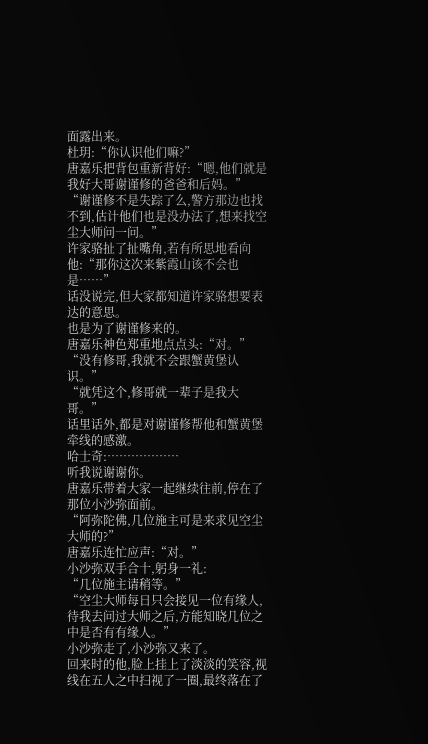面露出来。
杜玥:“你认识他们嘛?”
唐嘉乐把背包重新背好:“嗯,他们就是我好大哥谢谨修的爸爸和后妈。”
“谢谨修不是失踪了么,警方那边也找不到,估计他们也是没办法了,想来找空尘大师问一问。”
许家骆扯了扯嘴角,若有所思地看向他:“那你这次来紫霞山该不会也是……”
话没说完,但大家都知道许家骆想要表达的意思。
也是为了谢谨修来的。
唐嘉乐神色郑重地点点头:“对。”
“没有修哥,我就不会跟蟹黄堡认识。”
“就凭这个,修哥就一辈子是我大哥。”
话里话外,都是对谢谨修帮他和蟹黄堡牵线的感激。
哈士奇:………………
听我说谢谢你。
唐嘉乐带着大家一起继续往前,停在了那位小沙弥面前。
“阿弥陀佛,几位施主可是来求见空尘大师的?”
唐嘉乐连忙应声:“对。”
小沙弥双手合十,躬身一礼:
“几位施主请稍等。”
“空尘大师每日只会接见一位有缘人,待我去问过大师之后,方能知晓几位之中是否有有缘人。”
小沙弥走了,小沙弥又来了。
回来时的他,脸上挂上了淡淡的笑容,视线在五人之中扫视了一圈,最终落在了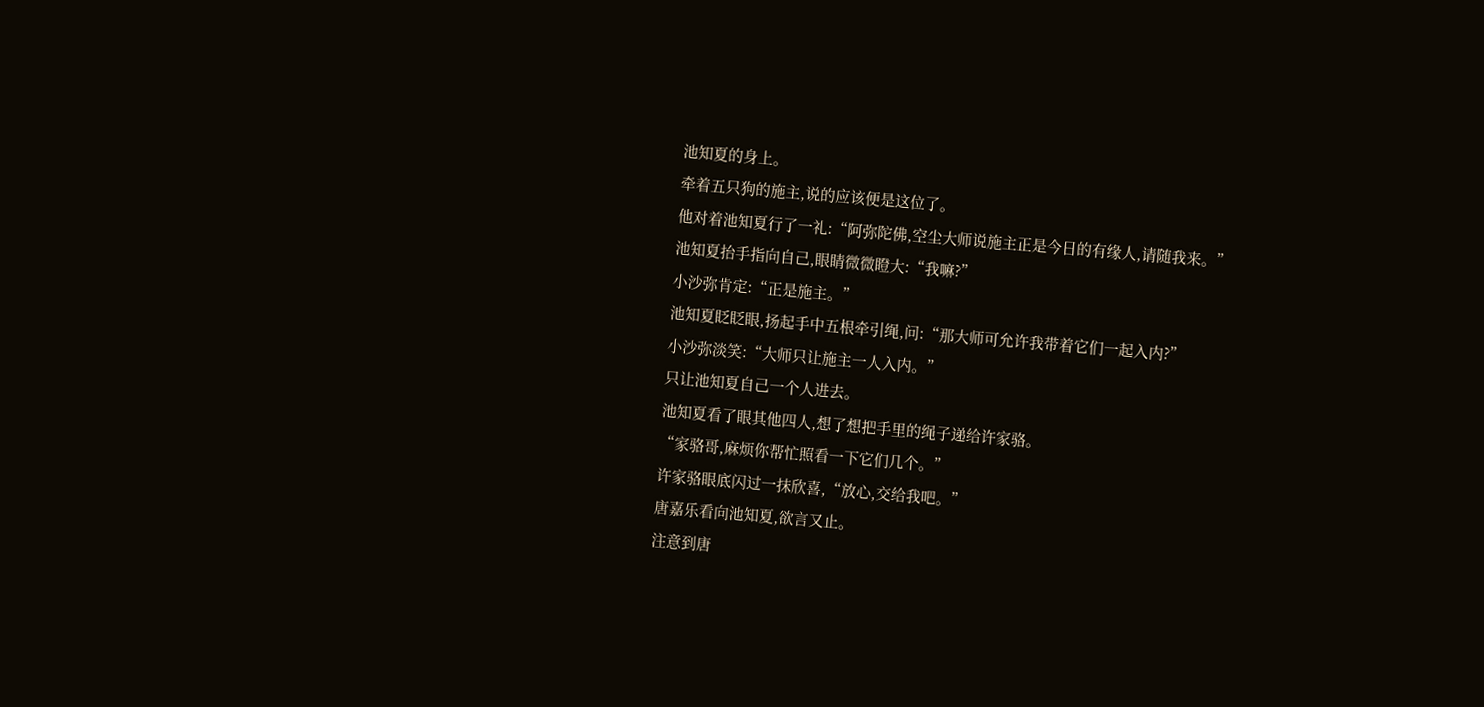池知夏的身上。
牵着五只狗的施主,说的应该便是这位了。
他对着池知夏行了一礼:“阿弥陀佛,空尘大师说施主正是今日的有缘人,请随我来。”
池知夏抬手指向自己,眼睛微微瞪大:“我嘛?”
小沙弥肯定:“正是施主。”
池知夏眨眨眼,扬起手中五根牵引绳,问:“那大师可允许我带着它们一起入内?”
小沙弥淡笑:“大师只让施主一人入内。”
只让池知夏自己一个人进去。
池知夏看了眼其他四人,想了想把手里的绳子递给许家骆。
“家骆哥,麻烦你帮忙照看一下它们几个。”
许家骆眼底闪过一抹欣喜,“放心,交给我吧。”
唐嘉乐看向池知夏,欲言又止。
注意到唐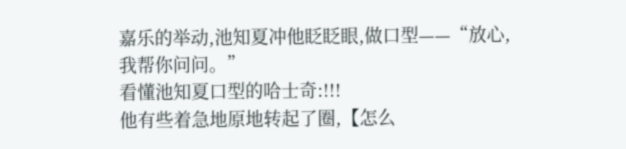嘉乐的举动,池知夏冲他眨眨眼,做口型——“放心,我帮你问问。”
看懂池知夏口型的哈士奇:!!!
他有些着急地原地转起了圈,【怎么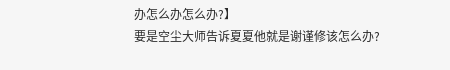办怎么办怎么办?】
要是空尘大师告诉夏夏他就是谢谨修该怎么办?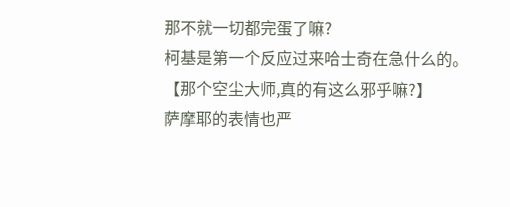那不就一切都完蛋了嘛?
柯基是第一个反应过来哈士奇在急什么的。
【那个空尘大师,真的有这么邪乎嘛?】
萨摩耶的表情也严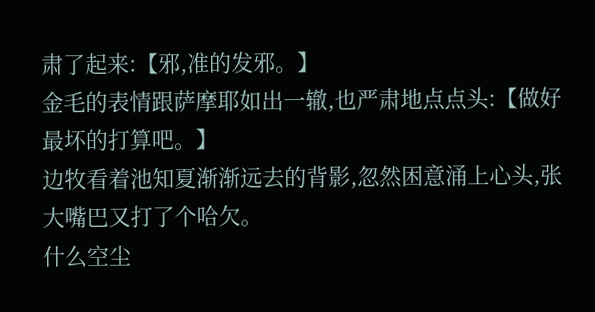肃了起来:【邪,准的发邪。】
金毛的表情跟萨摩耶如出一辙,也严肃地点点头:【做好最坏的打算吧。】
边牧看着池知夏渐渐远去的背影,忽然困意涌上心头,张大嘴巴又打了个哈欠。
什么空尘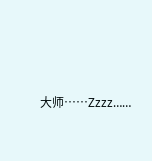大师……Zzzz……